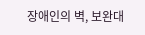장애인의 벽, 보완대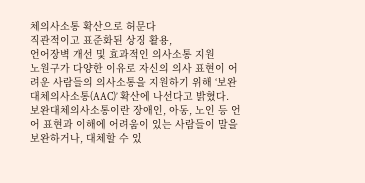체의사소통 확산으로 허문다
직관적이고 표준화된 상징 활용,
언어장벽 개선 및 효과적인 의사소통 지원
노원구가 다양한 이유로 자신의 의사 표현이 어려운 사람들의 의사소통을 지원하기 위해 ‘보완대체의사소통(AAC)’ 확산에 나선다고 밝혔다.
보완대체의사소통이란 장애인, 아동, 노인 등 언어 표현과 이해에 어려움이 있는 사람들이 말을 보완하거나, 대체할 수 있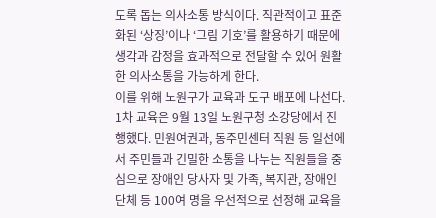도록 돕는 의사소통 방식이다. 직관적이고 표준화된 ‘상징’이나 ‘그림 기호’를 활용하기 때문에 생각과 감정을 효과적으로 전달할 수 있어 원활한 의사소통을 가능하게 한다.
이를 위해 노원구가 교육과 도구 배포에 나선다.
1차 교육은 9월 13일 노원구청 소강당에서 진행했다. 민원여권과, 동주민센터 직원 등 일선에서 주민들과 긴밀한 소통을 나누는 직원들을 중심으로 장애인 당사자 및 가족, 복지관, 장애인단체 등 100여 명을 우선적으로 선정해 교육을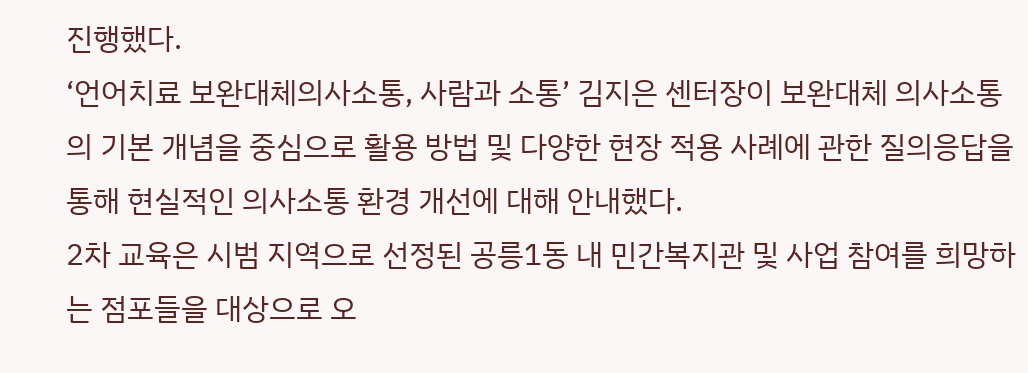진행했다.
‘언어치료 보완대체의사소통, 사람과 소통’ 김지은 센터장이 보완대체 의사소통의 기본 개념을 중심으로 활용 방법 및 다양한 현장 적용 사례에 관한 질의응답을 통해 현실적인 의사소통 환경 개선에 대해 안내했다.
2차 교육은 시범 지역으로 선정된 공릉1동 내 민간복지관 및 사업 참여를 희망하는 점포들을 대상으로 오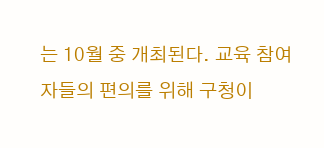는 10월 중 개최된다. 교육 참여자들의 편의를 위해 구청이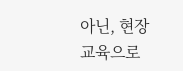아닌, 현장 교육으로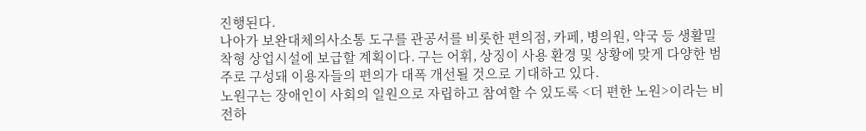진행된다.
나아가 보완대체의사소통 도구를 관공서를 비롯한 편의점, 카페, 병의원, 약국 등 생활밀착형 상업시설에 보급할 계획이다. 구는 어휘, 상징이 사용 환경 및 상황에 맞게 다양한 범주로 구성돼 이용자들의 편의가 대폭 개선될 것으로 기대하고 있다.
노원구는 장애인이 사회의 일원으로 자립하고 참여할 수 있도록 <더 편한 노원>이라는 비전하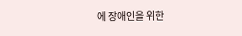에 장애인을 위한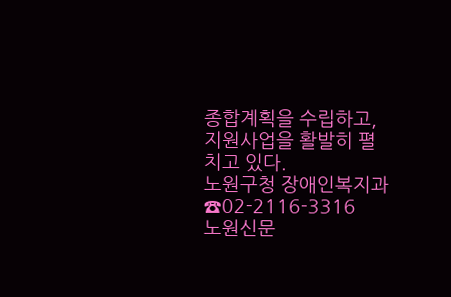종합계획을 수립하고, 지원사업을 활발히 펼치고 있다.
노원구청 장애인복지과 ☎02-2116-3316
노원신문